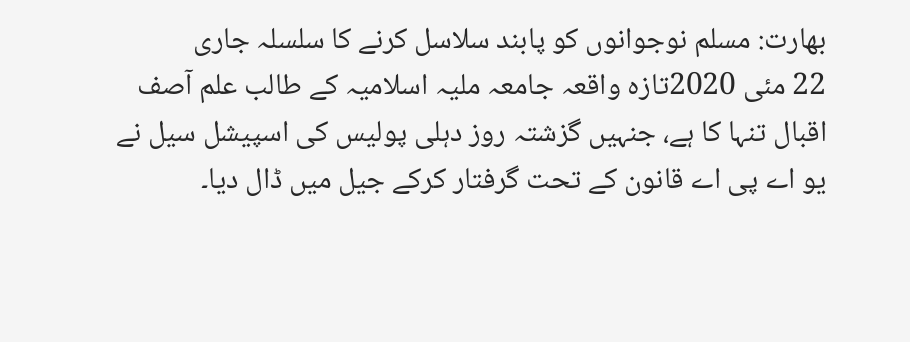بھارت: مسلم نوجوانوں کو پابند سلاسل کرنے کا سلسلہ جاری
22 مئی 2020تازہ واقعہ جامعہ ملیہ اسلامیہ کے طالب علم آصف اقبال تنہا کا ہے، جنہیں گزشتہ روز دہلی پولیس کی اسپیشل سیل نے یو اے پی اے قانون کے تحت گرفتار کرکے جیل میں ڈال دیا۔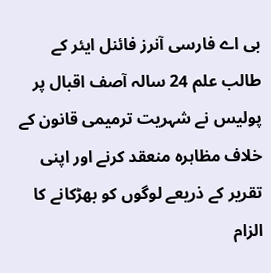بی اے فارسی آنرز فائنل ایئر کے طالب علم 24 سالہ آصف اقبال پر پولیس نے شہریت ترمیمی قانون کے خلاف مظاہرہ منعقد کرنے اور اپنی تقریر کے ذریعے لوگوں کو بھڑکانے کا الزام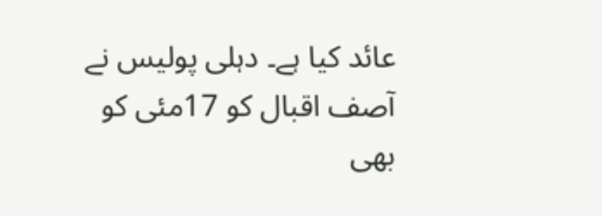عائد کیا ہے۔ دہلی پولیس نے آصف اقبال کو 17مئی کو بھی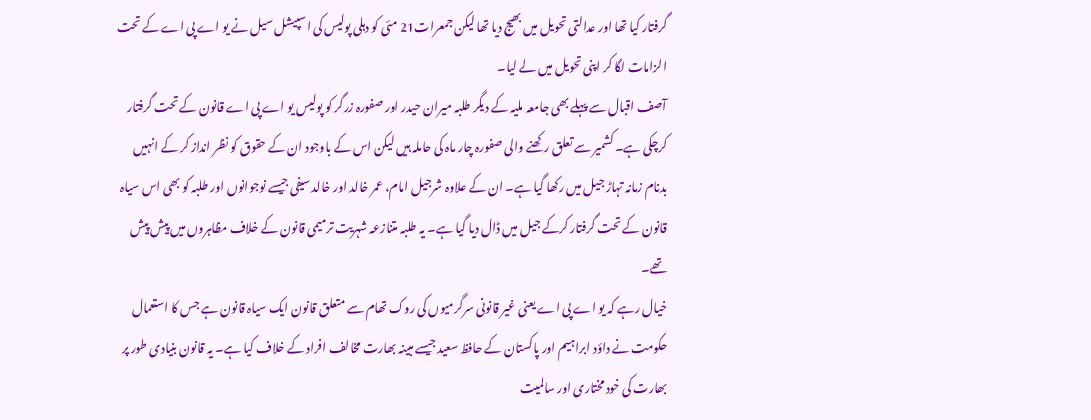گرفتار کیا تھا اور عدالتی تحویل میں بھیج دیا تھا لیکن جمعرات21 مئی کو دہلی پولیس کی اسپیشل سیل نے یو اے پی اے کے تحت الزامات لگا کر اپنی تحویل میں لے لیا۔
آصف اقبال سے پہلے بھی جامعہ ملیہ کے دیگر طلبہ میران حیدر اور صفورہ زرگر کو پولیس یو اے پی اے قانون کے تحت گرفتار کرچکی ہے۔ کشمیر سے تعلق رکھنے والی صفورہ چار ماہ کی حاملہ ہیں لیکن اس کے باوجود ان کے حقوق کو نظر انداز کر کے انہیں بدنام زمانہ تہاڑ جیل میں رکھا گیا ہے۔ ان کے علاوہ شرجیل امام، عمر خالد اور خالد سیفی جیسے نوجوانوں اور طلبہ کو بھی اس سیاہ قانون کے تحت گرفتار کرکے جیل میں ڈال دیا گیا ہے۔ یہ طلبہ متنازعہ شہریت ترمیمی قانون کے خلاف مظاہروں میں پیش پیش تھے۔
خیال رہے کہ یو اے پی اے یعنی غیر قانونی سرگرمیوں کی روک تھام سے متعلق قانون ایک سیاہ قانون ہے جس کا استعمال حکومت نے داؤد ابراہیم اور پاکستان کے حافظ سعید جیسے مبینہ بھارت مخالف افراد کے خلاف کیا ہے۔ یہ قانون بنیادی طور پر بھارت کی خود مختاری اور سالمیت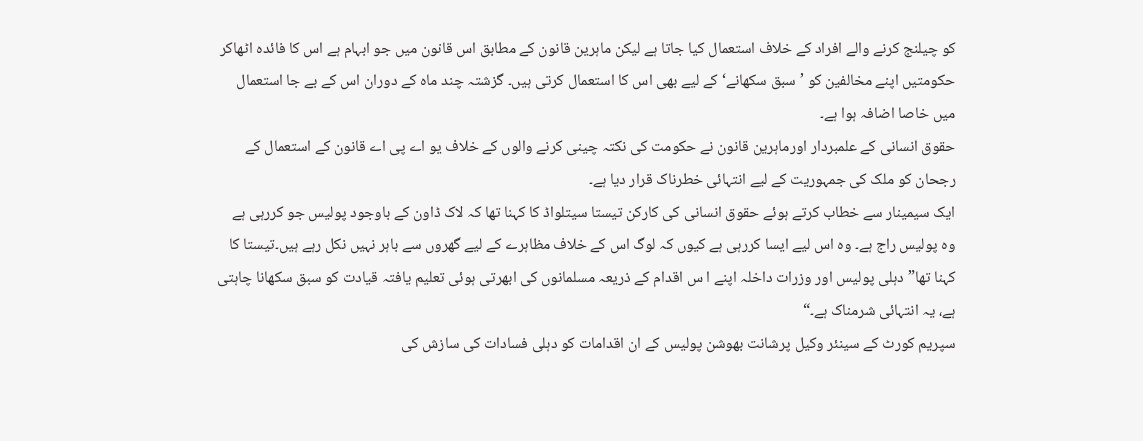کو چیلنج کرنے والے افراد کے خلاف استعمال کیا جاتا ہے لیکن ماہرین قانون کے مطابق اس قانون میں جو ابہام ہے اس کا فائدہ اٹھاکر حکومتیں اپنے مخالفین کو ’سبق سکھانے‘ کے لیے بھی اس کا استعمال کرتی ہیں۔ گزشتہ چند ماہ کے دوران اس کے بے جا استعمال میں خاصا اضافہ ہوا ہے۔
حقوق انسانی کے علمبردار اورماہرین قانون نے حکومت کی نکتہ چینی کرنے والوں کے خلاف یو اے پی اے قانون کے استعمال کے رجحان کو ملک کی جمہوریت کے لیے انتہائی خطرناک قرار دیا ہے۔
ایک سیمینار سے خطاب کرتے ہوئے حقوق انسانی کی کارکن تیستا سیتلواڈ کا کہنا تھا کہ لاک ڈاون کے باوجود پولیس جو کررہی ہے وہ پولیس راج ہے۔ وہ اس لیے ایسا کررہی ہے کیوں کہ لوگ اس کے خلاف مظاہرے کے لیے گھروں سے باہر نہیں نکل رہے ہیں۔تیستا کا کہنا تھا”دہلی پولیس اور وزرات داخلہ اپنے ا س اقدام کے ذریعہ مسلمانوں کی ابھرتی ہوئی تعلیم یافتہ قیادت کو سبق سکھانا چاہتی ہے، یہ انتہائی شرمناک ہے۔“
سپریم کورٹ کے سینئر وکیل پرشانت بھوشن پولیس کے ان اقدامات کو دہلی فسادات کی سازش کی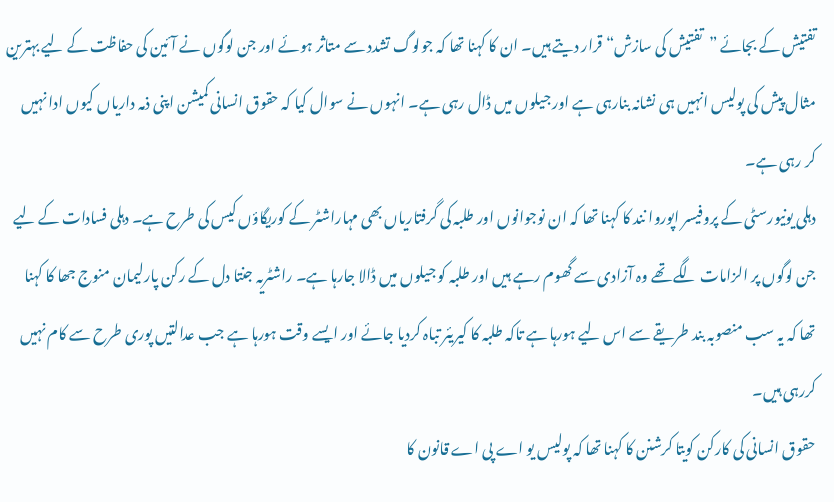تفتیش کے بجائے ”تفتیش کی سازش“ قرار دیتے ہیں۔ ان کا کہنا تھا کہ جولوگ تشدد سے متاثر ہوئے اور جن لوگوں نے آئین کی حفاظت کے لیے بہترین مثال پیش کی پولیس انہیں ہی نشانہ بنارہی ہے اور جیلوں میں ڈال رہی ہے۔ انہوں نے سوال کیا کہ حقوق انسانی کمیشن اپنی ذمہ داریاں کیوں ادا نہیں کر رہی ہے۔
دہلی یونیورسٹی کے پروفیسر اپوروا نند کا کہنا تھا کہ ان نوجوانوں اور طلبہ کی گرفتاریاں بھی مہاراشٹر کے کوریگاؤں کیس کی طرح ہے۔ دہلی فسادات کے لیے جن لوگوں پر الزامات لگے تھے وہ آزادی سے گھوم رہے ہیں اور طلبہ کو جیلوں میں ڈالا جارہا ہے۔ راشٹریہ جنتا دل کے رکن پارلیمان منوج جھا کا کہنا تھا کہ یہ سب منصوبہ بند طریقے سے اس لیے ہورہا ہے تاکہ طلبہ کا کیریئر تباہ کردیا جائے اور ایسے وقت ہورہا ہے جب عدالتیں پوری طرح سے کام نہیں کررہی ہیں۔
حقوق انسانی کی کارکن کویتا کرشنن کا کہنا تھا کہ پولیس یو اے پی اے قانون کا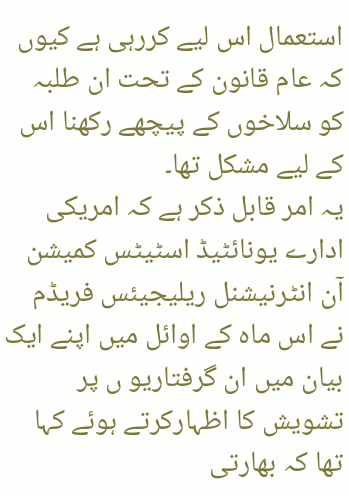استعمال اس لیے کررہی ہے کیوں کہ عام قانون کے تحت ان طلبہ کو سلاخوں کے پیچھے رکھنا اس کے لیے مشکل تھا۔
یہ امر قابل ذکر ہے کہ امریکی ادارے یونائٹیڈ اسٹیٹس کمیشن آن انٹرنیشنل ریلیجیئس فریڈم نے اس ماہ کے اوائل میں اپنے ایک بیان میں ان گرفتاریو ں پر تشویش کا اظہارکرتے ہوئے کہا تھا کہ بھارتی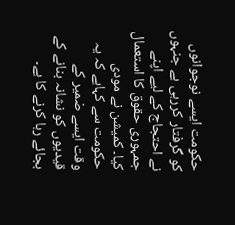حکومت ایسے نوجوانوں کو گرفتار کررہی ہے جنہوں نے احتجاج کے لیے اپنے جمہوری حقوق کا استعمال کیا۔ کمیشن نے مودی حکومت سے کہاہے کہ یہ وقت ایسے ضمیر کے قیدیوں کو نشانہ بنانے کے بجائے رہا کرنے کا ہے۔